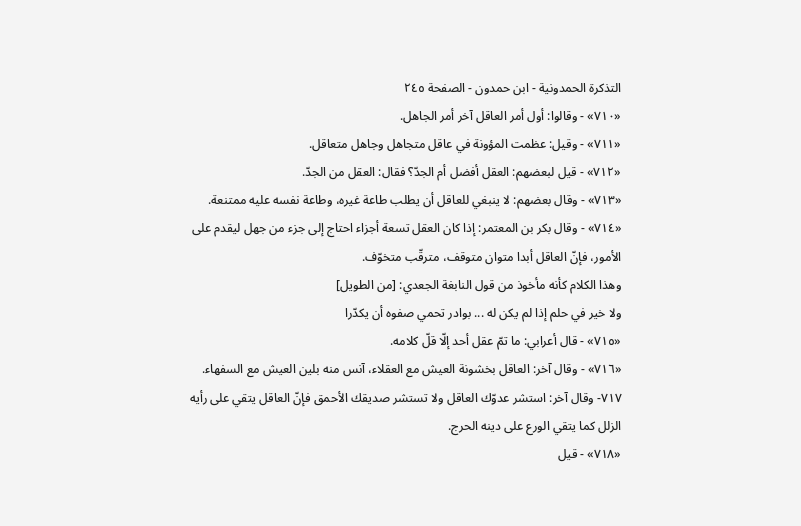التذكرة الحمدونية - ابن حمدون - الصفحة ٢٤٥
«٧١٠» - وقالوا: أول أمر العاقل آخر أمر الجاهل.
«٧١١» - وقيل: عظمت المؤونة في عاقل متجاهل وجاهل متعاقل.
«٧١٢» - قيل لبعضهم: العقل أفضل أم الجدّ؟ فقال: العقل من الجدّ.
«٧١٣» - وقال بعضهم: لا ينبغي للعاقل أن يطلب طاعة غيره، وطاعة نفسه عليه ممتنعة.
«٧١٤» - وقال بكر بن المعتمر: إذا كان العقل تسعة أجزاء احتاج إلى جزء من جهل ليقدم على الأمور، فإنّ العاقل أبدا متوان متوقف، مترقّب متخوّف.
وهذا الكلام كأنه مأخوذ من قول النابغة الجعدي: [من الطويل]
ولا خير في حلم إذا لم يكن له ... بوادر تحمي صفوه أن يكدّرا
«٧١٥» - قال أعرابي: ما تمّ عقل أحد إلّا قلّ كلامه.
«٧١٦» - وقال آخر: العاقل بخشونة العيش مع العقلاء، آنس منه بلين العيش مع السفهاء.
٧١٧- وقال آخر: استشر عدوّك العاقل ولا تستشر صديقك الأحمق فإنّ العاقل يتقي على رأيه الزلل كما يتقي الورع على دينه الحرج.
«٧١٨» - قيل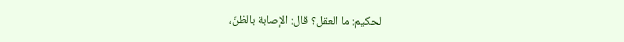لحكيم: ما العقل؟ قال: الإصابة بالظنّ،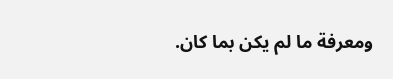ومعرفة ما لم يكن بما كان.